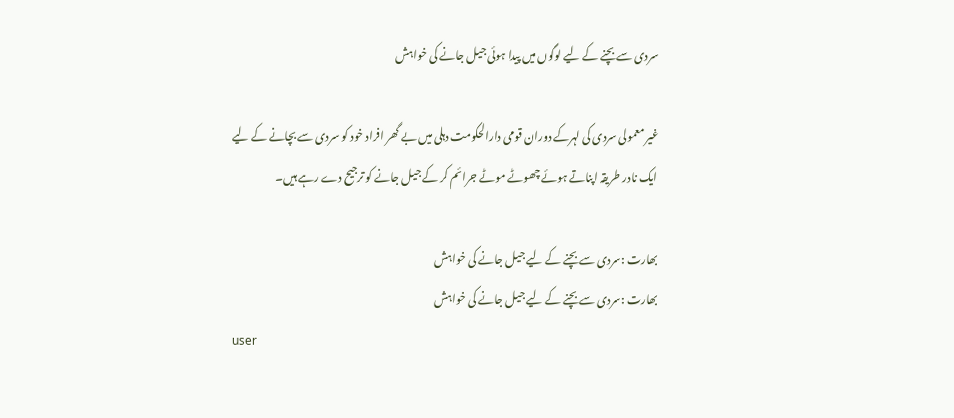سردی سے بچنے کے لیے لوگوں میں پیدا ہوئی جیل جانے کی خواہش

غیر معمولی سردی کی لہرکے دوران قومی دارالحکومت دہلی میں بے گھر افراد خود کو سردی سے بچانے کے لیے ایک نادر طریقہ اپناتے ہوئے چھوٹے موٹے جرائم کر کے جیل جانے کو ترجیح دے رہے ہیں۔

بھارت :سردی سے بچنے کے لیے جیل جانے کی خواہش
بھارت :سردی سے بچنے کے لیے جیل جانے کی خواہش
user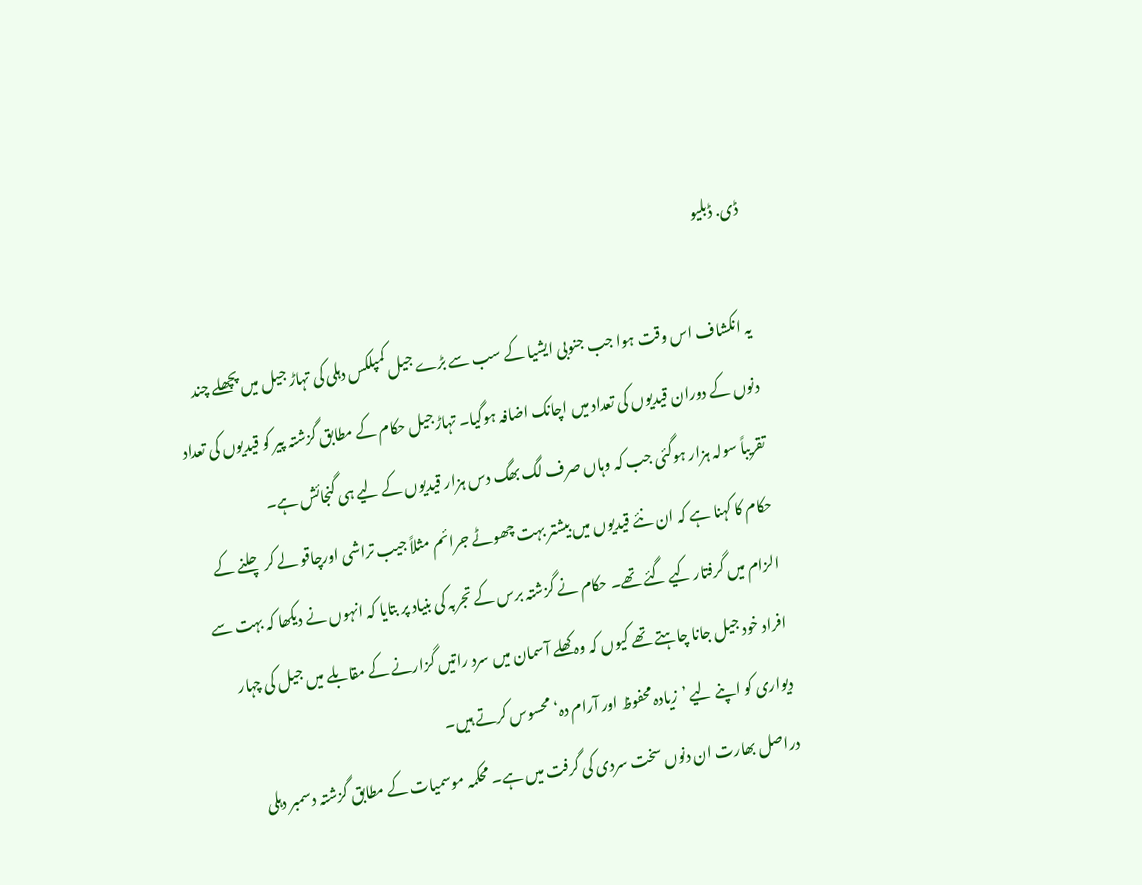ڈی. ڈبلیو

یہ انکشاف اس وقت ہوا جب جنوبی ایشیا کے سب سے بڑے جیل کمپلکس دہلی کی تہاڑ جیل میں پچھلے چند دنوں کے دوران قیدیوں کی تعداد میں اچانک اضافہ ہوگیا۔ تہاڑجیل حکام کے مطابق گزشتہ پیر کو قیدیوں کی تعداد تقریباً سولہ ہزار ہوگئی جب کہ وہاں صرف لگ بھگ دس ہزار قیدیوں کے لیے ہی گنجائش ہے۔
حکام کا کہنا ہے کہ ان نئے قیدیوں میں بیشتر بہت چھوٹے جرائم مثلاً جیب تراشی اورچاقو لے کر چلنے کے الزام میں گرفتار کیے گئے تھے۔ حکام نے گزشتہ برس کے تجربہ کی بنیاد پر بتایا کہ انہوں نے دیکھا کہ بہت سے افراد خود جیل جانا چاہتے تھے کیوں کہ وہ کھلے آسمان میں سرد راتیں گزارنے کے مقابلے میں جیل کی چہار دیواری کو اپنے لیے ’زیادہ محفوظ اور آرام دہ‘ محسوس کرتے ہیں۔
دراصل بھارت ان دنوں سخت سردی کی گرفت میں ہے۔ محکمہ موسمیات کے مطابق گزشتہ دسمبر دہلی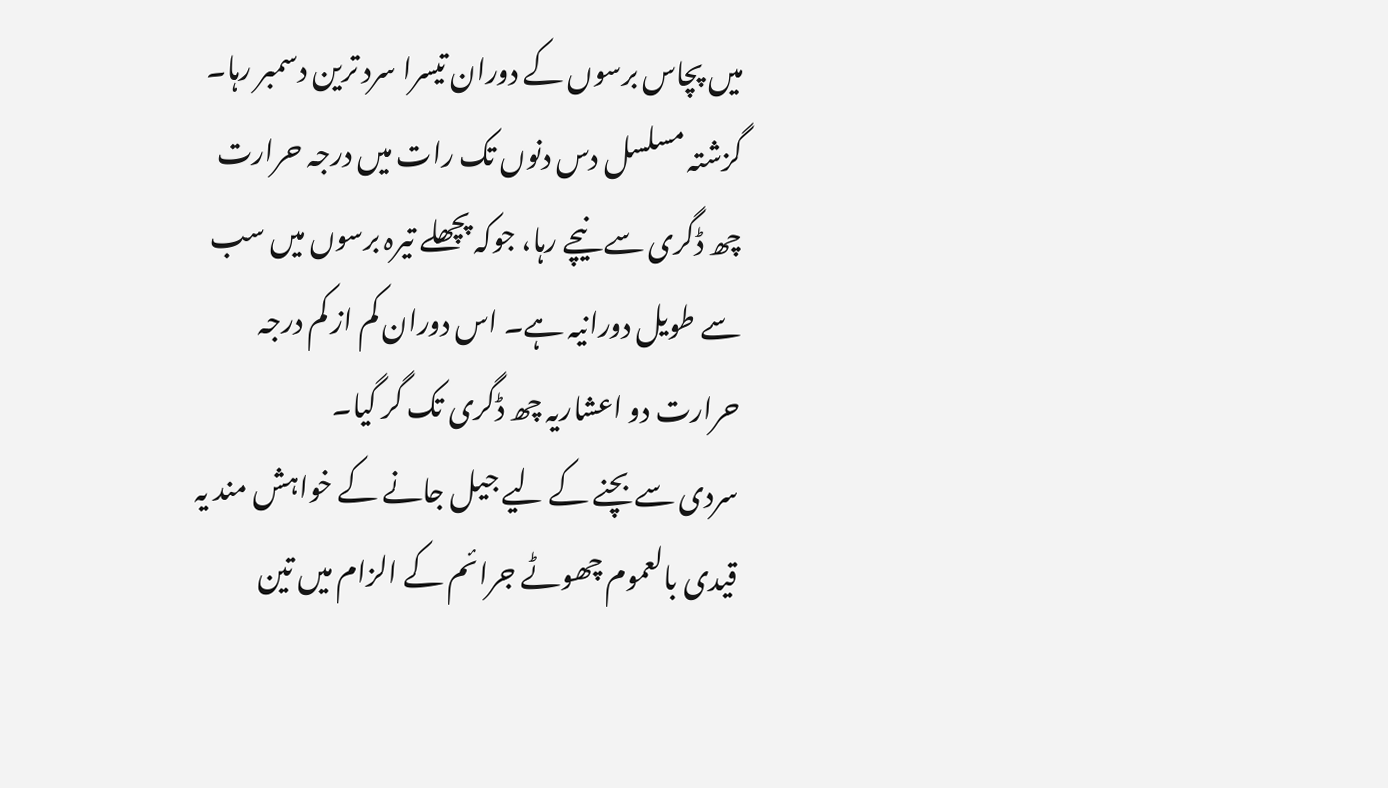میں پچاس برسوں کے دوران تیسرا سرد ترین دسمبر رہا۔ گزشتہ مسلسل دس دنوں تک رات میں درجہ حرارت چھ ڈگری سے نیچے رہا، جوکہ پچھلے تیرہ برسوں میں سب سے طویل دورانیہ ہے۔ اس دوران کم از کم درجہ حرارت دو اعشاریہ چھ ڈگری تک گر گیا۔
سردی سے بچنے کے لیے جیل جانے کے خواہش مند یہ قیدی بالعموم چھوٹے جرائم کے الزام میں تین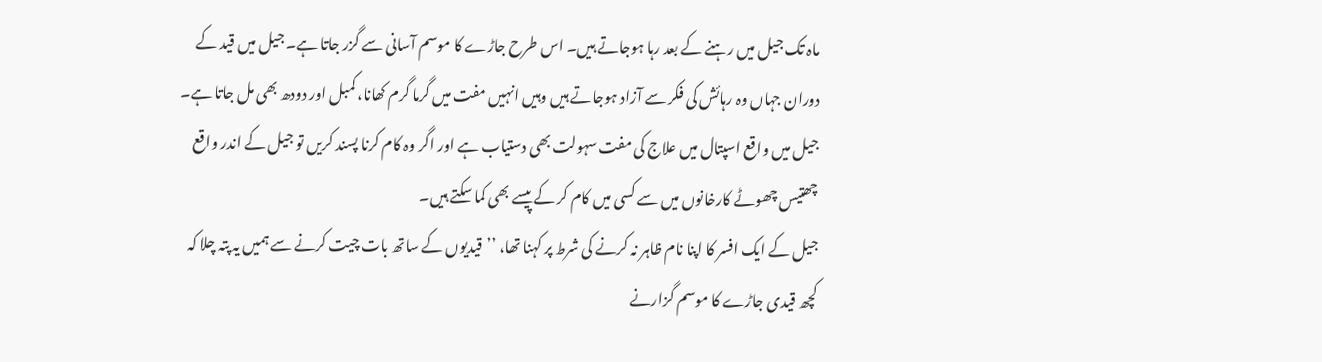ماہ تک جیل میں رہنے کے بعد رہا ہوجاتے ہیں۔ اس طرح جاڑے کا موسم آسانی سے گزر جاتا ہے۔ جیل میں قید کے دوران جہاں وہ رہائش کی فکر سے آزاد ہوجاتے ہیں وہیں انہیں مفت میں گرما گرم کھانا، کمبل اور دودھ بھی مل جاتا ہے۔ جیل میں واقع اسپتال میں علاج کی مفت سہولت بھی دستیاب ہے اور اگر وہ کام کرنا پسند کریں تو جیل کے اندر واقع چھتیس چھوٹے کارخانوں میں سے کسی میں کام کر کے پیسے بھی کما سکتے ہیں۔
جیل کے ایک افسر کا اپنا نام ظاہر نہ کرنے کی شرط پر کہنا تھا، ’’قیدیوں کے ساتھ بات چیت کرنے سے ہمیں یہ پتہ چلا کہ کچھ قیدی جاڑے کا موسم گزارنے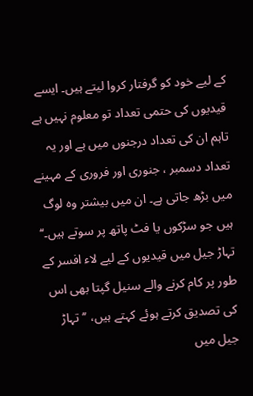کے لیے خود کو گرفتار کروا لیتے ہیں۔ ایسے قیدیوں کی حتمی تعداد تو معلوم نہیں ہے تاہم ان کی تعداد درجنوں میں ہے اور یہ تعداد دسمبر ، جنوری اور فروری کے مہینے میں بڑھ جاتی ہے۔ ان میں بیشتر وہ لوگ ہیں جو سڑکوں یا فٹ پاتھ پر سوتے ہیں۔‘‘
تہاڑ جیل میں قیدیوں کے لیے لاء افسر کے طور پر کام کرنے والے سنیل گپتا بھی اس کی تصدیق کرتے ہوئے کہتے ہیں، ’’تہاڑ جیل میں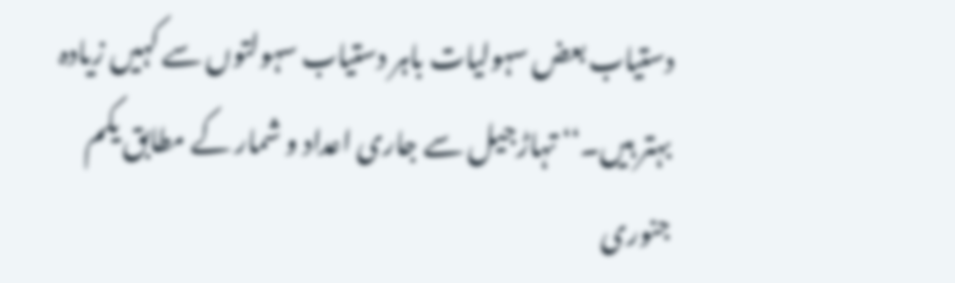دستیاب بعض سہولیات باہر دستیاب سہولتوں سے کہیں زیادہ بہتر ہیں۔‘‘ تہاڑجیل سے جاری اعداد و شمار کے مطابق یکم جنوری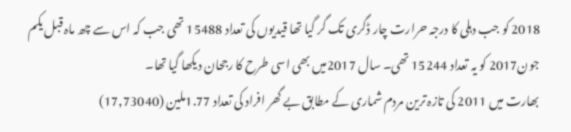2018 کو جب دہلی کا درجہ حرارت چار ڈگری تک گر گیا تھا قیدیوں کی تعداد 15488 تھی جب کہ اس سے چھ ماہ قبل یکم جون2017 کو یہ تعداد 15244 تھی۔ سال 2017میں بھی اسی طرح کا رجحان دیکھا گیا تھا۔
بھارت میں 2011 کی تازہ ترین مردم شماری کے مطابق بے گھر افراد کی تعداد 1.77ملین (17,73040)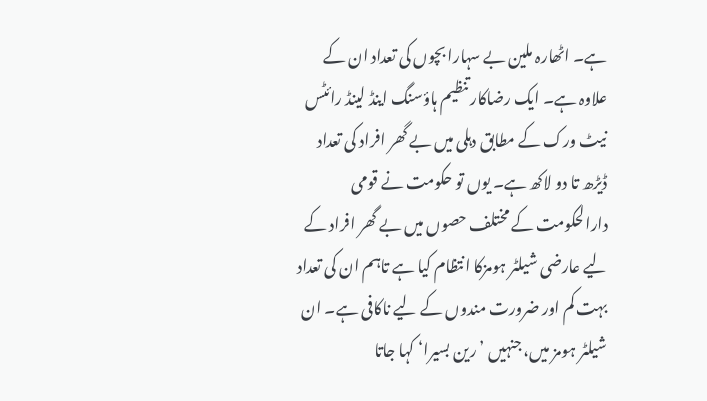ہے۔ اٹھارہ ملین بے سہارا بچوں کی تعداد ان کے علاوہ ہے۔ ایک رضاکار تنظیم ہاؤسنگ اینڈ لینڈ رائٹس نیٹ ورک کے مطابق دہلی میں بے گھر افراد کی تعداد ڈیڑھ تا دو لاکھ ہے۔ یوں تو حکومت نے قومی دارالحکومت کے مختلف حصوں میں بے گھر افراد کے لیے عارضی شیلٹر ہومزکا انتظام کیا ہے تاہم ان کی تعداد بہت کم اور ضرورت مندوں کے لیے ناکافی ہے۔ ان شیلٹر ہومز میں، جنہیں ’رین بسیرا‘ کہا جاتا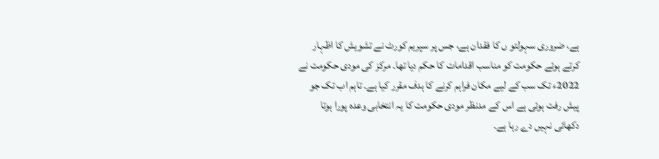ہے، ضروری سہولتو ں کا فقدان ہے، جس پر سپریم کورٹ نے تشویش کا اظہار کرتے ہوئے حکومت کو مناسب اقدامات کا حکم دیا تھا۔ مرکز کی مودی حکومت نے 2022ء تک سب کے لیے مکان فراہم کرنے کا ہدف مقرر کیا ہے۔ تاہم اب تک جو پیش رفت ہوئی ہے اس کے مدنظر مودی حکومت کا یہ انتخابی وعدہ پورا ہوتا دکھائی نہیں دے رہا ہے۔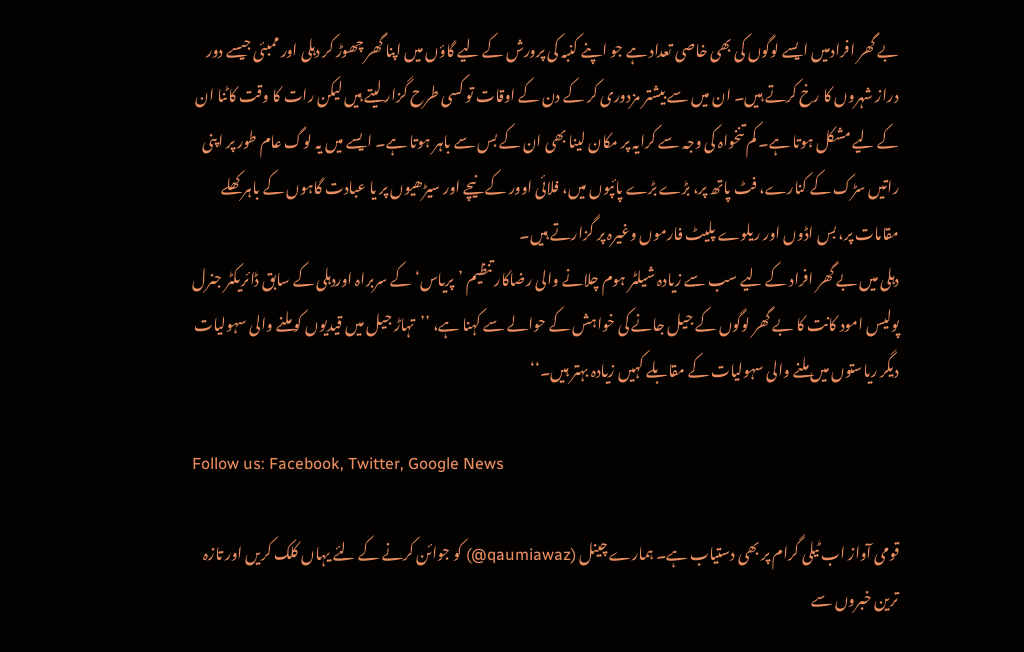بے گھر افرادمیں ایسے لوگوں کی بھی خاصی تعداد ہے جو اپنے کنبہ کی پرورش کے لیے گاؤں میں اپنا گھر چھوڑ کر دہلی اور ممبئی جیسے دور دراز شہروں کا رخ کرتے ہیں۔ ان میں سے بیشتر مزدوری کر کے دن کے اوقات تو کسی طرح گزار لیتے ہیں لیکن رات کا وقت کاٹنا ان کے لیے مشکل ہوتا ہے۔ کم تنخواہ کی وجہ سے کرایہ پر مکان لینا بھی ان کے بس سے باہر ہوتا ہے۔ ایسے میں یہ لوگ عام طور پر اپنی راتیں سڑک کے کنارے، فٹ پاتھ پر، بڑے بڑے پائپوں میں، فلائی اوور کے نیچے اور سیڑھیوں پر یا عبادت گاہوں کے باہر کھلے مقامات پر، بس اڈوں اور ریلوے پلیٹ فارموں وغیرہ پر گزارتے ہیں۔
دہلی میں بے گھر افراد کے لیے سب سے زیادہ شیلٹر ہوم چلانے والی رضاکار تنظیم ’پریاس‘ کے سربراہ اوردہلی کے سابق ڈائریکٹر جنرل پولیس امود کانت کا بے گھر لوگوں کے جیل جانے کی خواہش کے حوالے سے کہنا ہے، ’’تہاڑ جیل میں قیدیوں کو ملنے والی سہولیات دیگر ریاستوں میں ملنے والی سہولیات کے مقابلے کہیں زیادہ بہتر ہیں۔‘‘

Follow us: Facebook, Twitter, Google News

قومی آواز اب ٹیلی گرام پر بھی دستیاب ہے۔ ہمارے چینل (qaumiawaz@) کو جوائن کرنے کے لئے یہاں کلک کریں اور تازہ ترین خبروں سے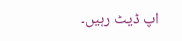اپ ڈیٹ رہیں۔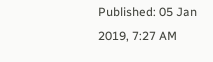Published: 05 Jan 2019, 7:27 AM